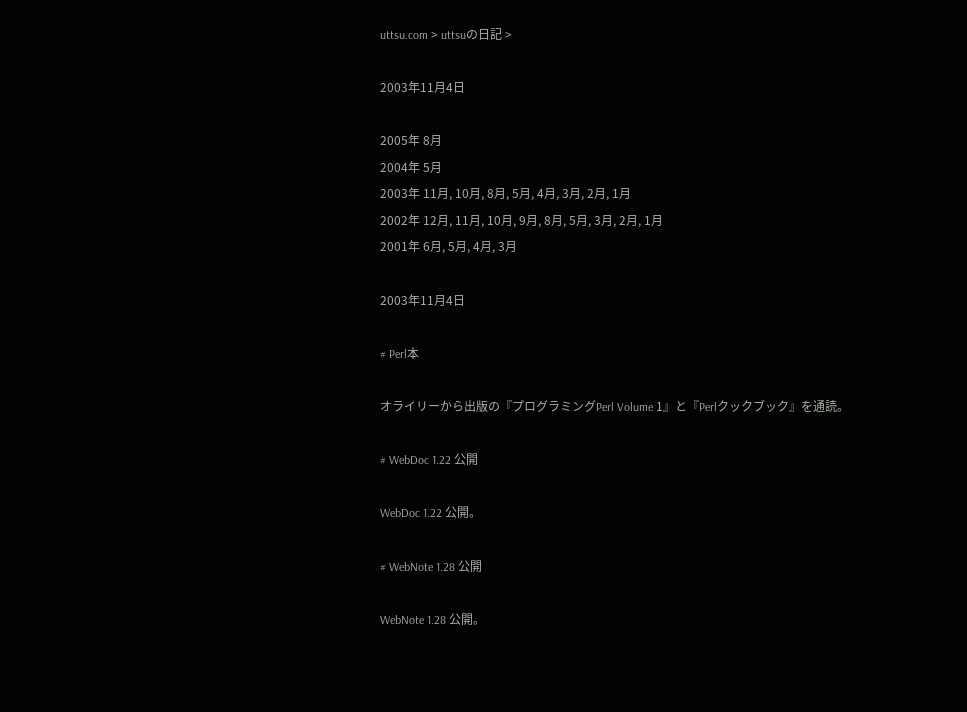uttsu.com > uttsuの日記 >

2003年11月4日

2005年 8月
2004年 5月
2003年 11月, 10月, 8月, 5月, 4月, 3月, 2月, 1月
2002年 12月, 11月, 10月, 9月, 8月, 5月, 3月, 2月, 1月
2001年 6月, 5月, 4月, 3月

2003年11月4日

# Perl本

オライリーから出版の『プログラミングPerl Volume 1』と『Perlクックブック』を通読。

# WebDoc 1.22 公開

WebDoc 1.22 公開。

# WebNote 1.28 公開

WebNote 1.28 公開。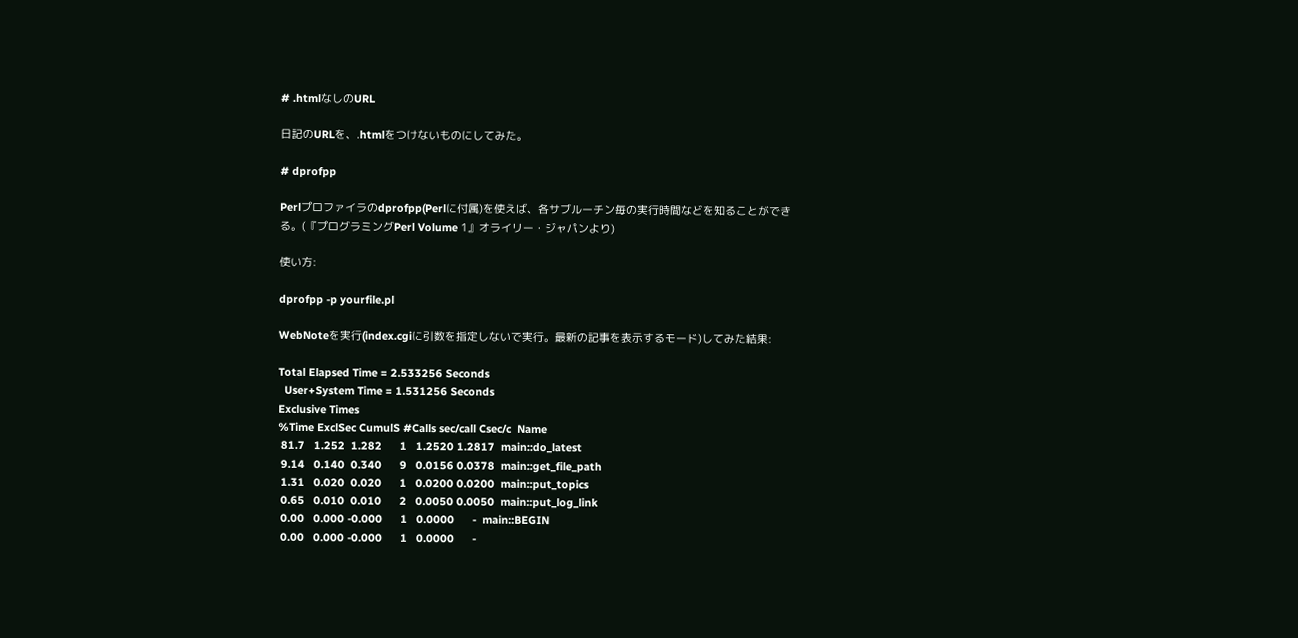# .htmlなしのURL

日記のURLを、.htmlをつけないものにしてみた。

# dprofpp

Perlプロファイラのdprofpp(Perlに付属)を使えば、各サブルーチン毎の実行時間などを知ることができる。(『プログラミングPerl Volume 1』オライリー・ジャパンより)

使い方:

dprofpp -p yourfile.pl

WebNoteを実行(index.cgiに引数を指定しないで実行。最新の記事を表示するモード)してみた結果:

Total Elapsed Time = 2.533256 Seconds
  User+System Time = 1.531256 Seconds
Exclusive Times
%Time ExclSec CumulS #Calls sec/call Csec/c  Name
 81.7   1.252  1.282      1   1.2520 1.2817  main::do_latest
 9.14   0.140  0.340      9   0.0156 0.0378  main::get_file_path
 1.31   0.020  0.020      1   0.0200 0.0200  main::put_topics
 0.65   0.010  0.010      2   0.0050 0.0050  main::put_log_link
 0.00   0.000 -0.000      1   0.0000      -  main::BEGIN
 0.00   0.000 -0.000      1   0.0000      -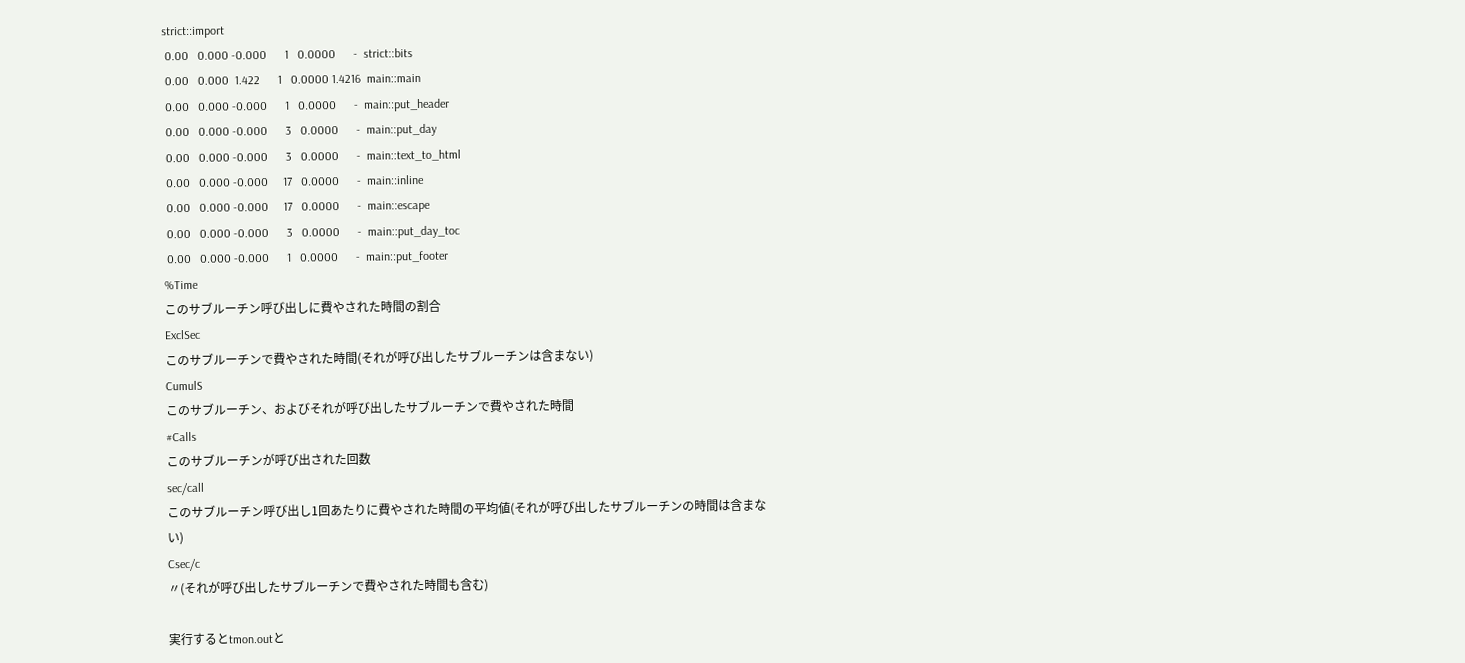strict::import
 0.00   0.000 -0.000      1   0.0000      -  strict::bits
 0.00   0.000  1.422      1   0.0000 1.4216  main::main
 0.00   0.000 -0.000      1   0.0000      -  main::put_header
 0.00   0.000 -0.000      3   0.0000      -  main::put_day
 0.00   0.000 -0.000      3   0.0000      -  main::text_to_html
 0.00   0.000 -0.000     17   0.0000      -  main::inline
 0.00   0.000 -0.000     17   0.0000      -  main::escape
 0.00   0.000 -0.000      3   0.0000      -  main::put_day_toc
 0.00   0.000 -0.000      1   0.0000      -  main::put_footer
%Time
このサブルーチン呼び出しに費やされた時間の割合
ExclSec
このサブルーチンで費やされた時間(それが呼び出したサブルーチンは含まない)
CumulS
このサブルーチン、およびそれが呼び出したサブルーチンで費やされた時間
#Calls
このサブルーチンが呼び出された回数
sec/call
このサブルーチン呼び出し1回あたりに費やされた時間の平均値(それが呼び出したサブルーチンの時間は含まない)
Csec/c
〃(それが呼び出したサブルーチンで費やされた時間も含む)

実行するとtmon.outと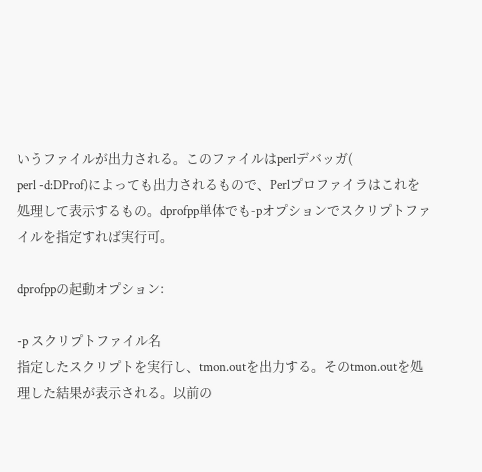いうファイルが出力される。このファイルはperlデバッガ(
perl -d:DProf)によっても出力されるもので、Perlプロファイラはこれを処理して表示するもの。dprofpp単体でも-pオプションでスクリプトファイルを指定すれば実行可。

dprofppの起動オプション:

-p スクリプトファイル名
指定したスクリプトを実行し、tmon.outを出力する。そのtmon.outを処理した結果が表示される。以前の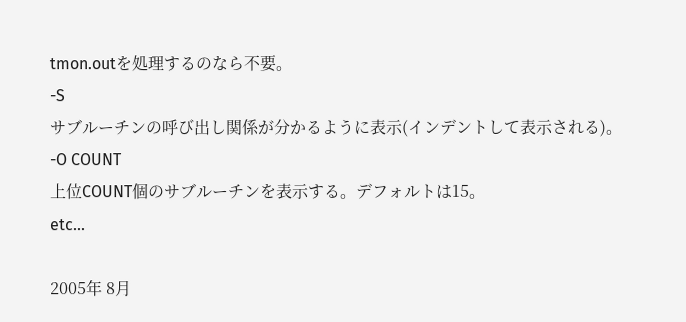tmon.outを処理するのなら不要。
-S
サブルーチンの呼び出し関係が分かるように表示(インデントして表示される)。
-O COUNT
上位COUNT個のサブルーチンを表示する。デフォルトは15。
etc...

2005年 8月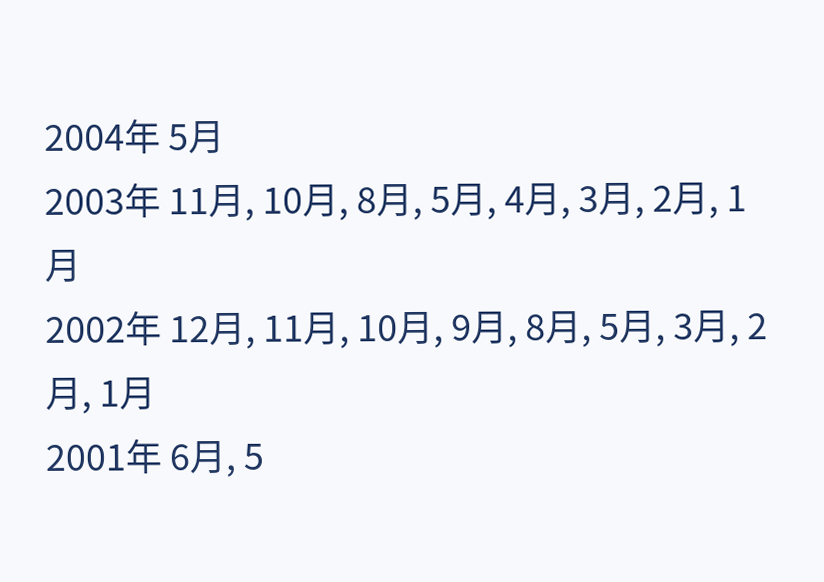2004年 5月
2003年 11月, 10月, 8月, 5月, 4月, 3月, 2月, 1月
2002年 12月, 11月, 10月, 9月, 8月, 5月, 3月, 2月, 1月
2001年 6月, 5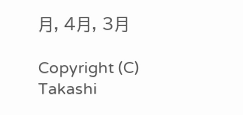月, 4月, 3月

Copyright (C) Takashi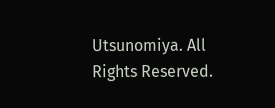Utsunomiya. All Rights Reserved.